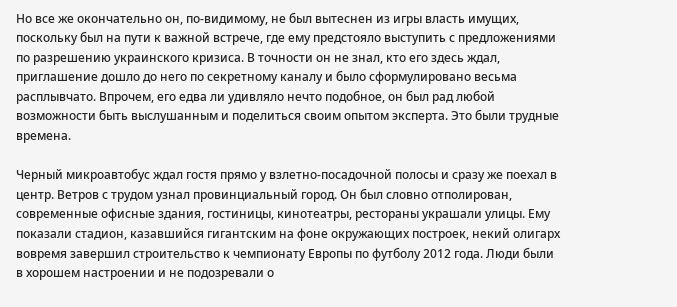Но все же окончательно он, по-видимому, не был вытеснен из игры власть имущих, поскольку был на пути к важной встрече, где ему предстояло выступить с предложениями по разрешению украинского кризиса. В точности он не знал, кто его здесь ждал, приглашение дошло до него по секретному каналу и было сформулировано весьма расплывчато. Впрочем, его едва ли удивляло нечто подобное, он был рад любой возможности быть выслушанным и поделиться своим опытом эксперта. Это были трудные времена.

Черный микроавтобус ждал гостя прямо у взлетно-посадочной полосы и сразу же поехал в центр. Ветров с трудом узнал провинциальный город. Он был словно отполирован, современные офисные здания, гостиницы, кинотеатры, рестораны украшали улицы. Ему показали стадион, казавшийся гигантским на фоне окружающих построек, некий олигарх вовремя завершил строительство к чемпионату Европы по футболу 2012 года. Люди были в хорошем настроении и не подозревали о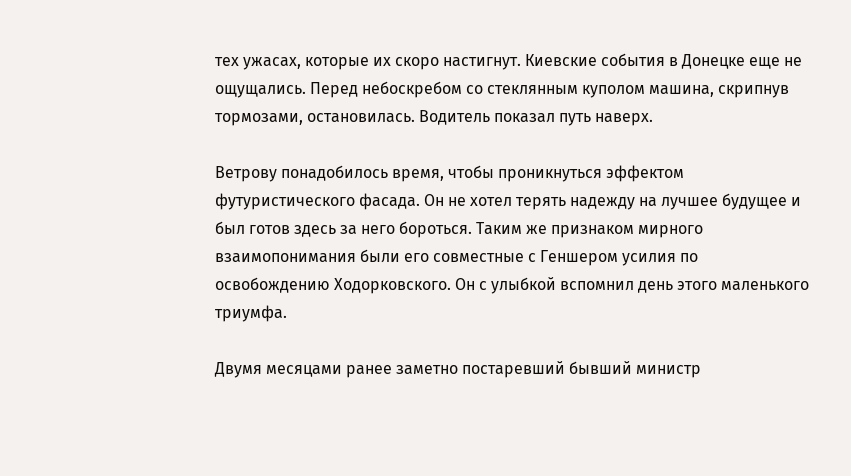тех ужасах, которые их скоро настигнут. Киевские события в Донецке еще не ощущались. Перед небоскребом со стеклянным куполом машина, скрипнув тормозами, остановилась. Водитель показал путь наверх.

Ветрову понадобилось время, чтобы проникнуться эффектом футуристического фасада. Он не хотел терять надежду на лучшее будущее и был готов здесь за него бороться. Таким же признаком мирного взаимопонимания были его совместные с Геншером усилия по освобождению Ходорковского. Он с улыбкой вспомнил день этого маленького триумфа.

Двумя месяцами ранее заметно постаревший бывший министр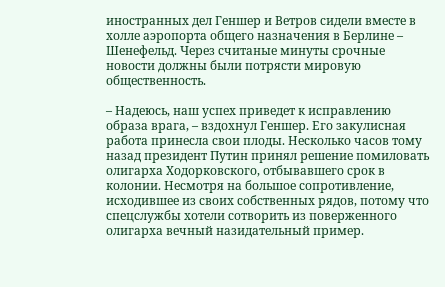иностранных дел Геншер и Ветров сидели вместе в холле аэропорта общего назначения в Берлине – Шенефельд. Через считаные минуты срочные новости должны были потрясти мировую общественность.

– Надеюсь, наш успех приведет к исправлению образа врага, – вздохнул Геншер. Его закулисная работа принесла свои плоды. Несколько часов тому назад президент Путин принял решение помиловать олигарха Ходорковского, отбывавшего срок в колонии. Несмотря на большое сопротивление, исходившее из своих собственных рядов, потому что спецслужбы хотели сотворить из поверженного олигарха вечный назидательный пример.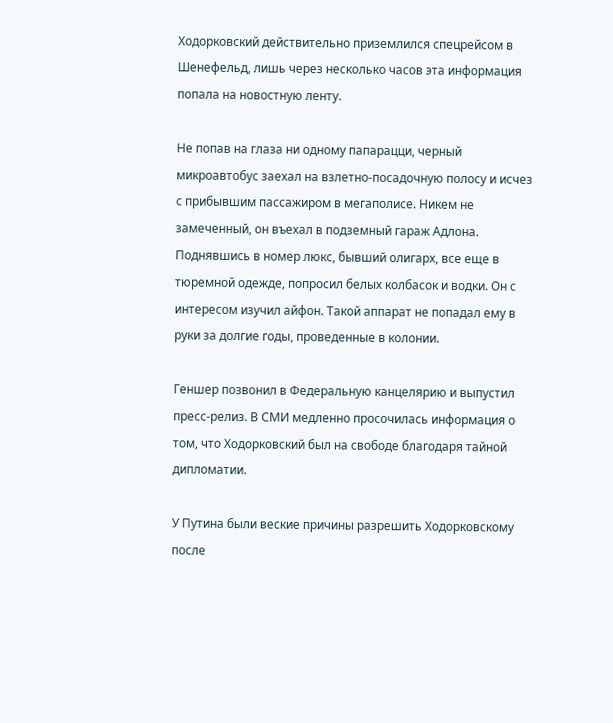Ходорковский действительно приземлился спецрейсом в Шенефельд, лишь через несколько часов эта информация попала на новостную ленту.

Не попав на глаза ни одному папарацци, черный микроавтобус заехал на взлетно-посадочную полосу и исчез с прибывшим пассажиром в мегаполисе. Никем не замеченный, он въехал в подземный гараж Адлона. Поднявшись в номер люкс, бывший олигарх, все еще в тюремной одежде, попросил белых колбасок и водки. Он с интересом изучил айфон. Такой аппарат не попадал ему в руки за долгие годы, проведенные в колонии.

Геншер позвонил в Федеральную канцелярию и выпустил пресс-релиз. В СМИ медленно просочилась информация о том, что Ходорковский был на свободе благодаря тайной дипломатии.

У Путина были веские причины разрешить Ходорковскому после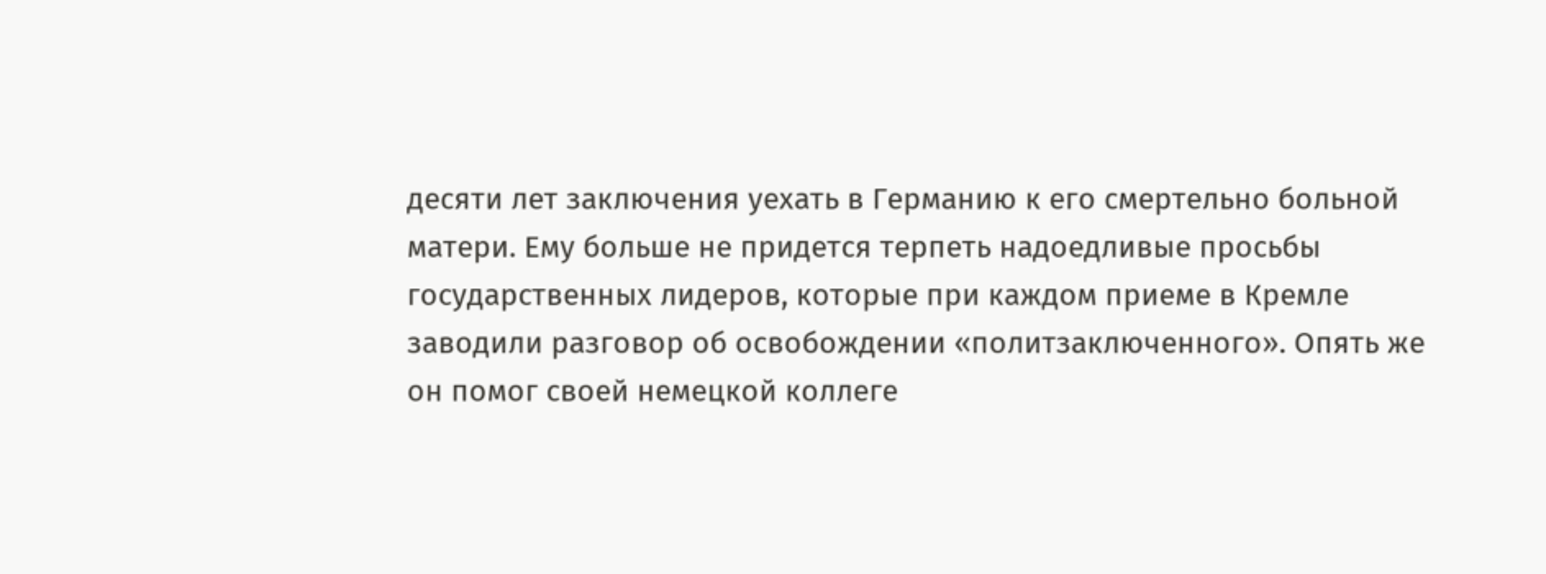десяти лет заключения уехать в Германию к его смертельно больной матери. Ему больше не придется терпеть надоедливые просьбы государственных лидеров, которые при каждом приеме в Кремле заводили разговор об освобождении «политзаключенного». Опять же он помог своей немецкой коллеге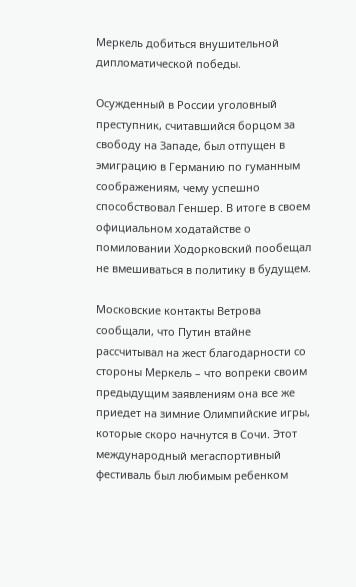Меркель добиться внушительной дипломатической победы.

Осужденный в России уголовный преступник, считавшийся борцом за свободу на Западе, был отпущен в эмиграцию в Германию по гуманным соображениям, чему успешно способствовал Геншер. В итоге в своем официальном ходатайстве о помиловании Ходорковский пообещал не вмешиваться в политику в будущем.

Московские контакты Ветрова сообщали, что Путин втайне рассчитывал на жест благодарности со стороны Меркель – что вопреки своим предыдущим заявлениям она все же приедет на зимние Олимпийские игры, которые скоро начнутся в Сочи. Этот международный мегаспортивный фестиваль был любимым ребенком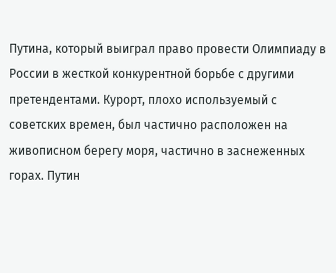Путина, который выиграл право провести Олимпиаду в России в жесткой конкурентной борьбе с другими претендентами. Курорт, плохо используемый с советских времен, был частично расположен на живописном берегу моря, частично в заснеженных горах. Путин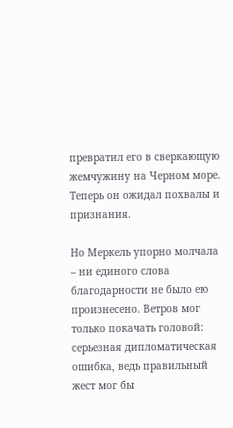превратил его в сверкающую жемчужину на Черном море. Теперь он ожидал похвалы и признания.

Но Меркель упорно молчала – ни единого слова благодарности не было ею произнесено. Ветров мог только покачать головой: серьезная дипломатическая ошибка, ведь правильный жест мог бы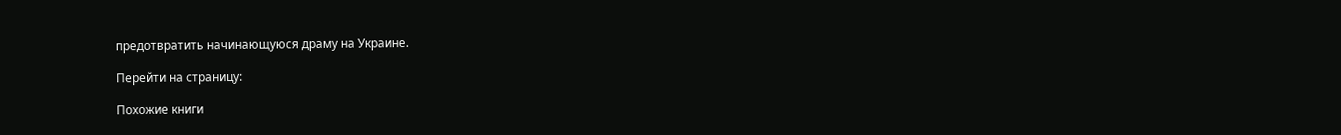предотвратить начинающуюся драму на Украине.

Перейти на страницу:

Похожие книги